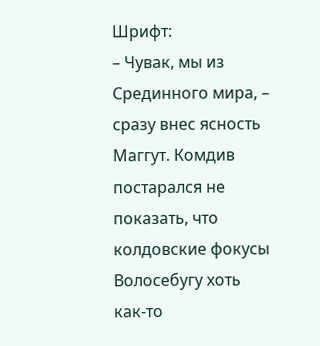Шрифт:
– Чувак, мы из Срединного мира, – сразу внес ясность Маггут. Комдив постарался не показать, что колдовские фокусы Волосебугу хоть как-то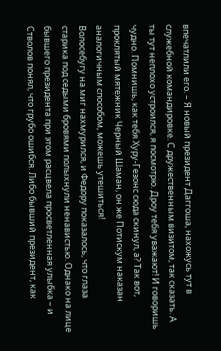впечатлили его. – Я новый президент Даггоша, нахожусь тут в служебной командировке. С дружественным визитом, так сказать. А ты тут неплохо устроился, я посмотрю. Дроу тебя уважают! И говоришь чудно. Помнишь, как тебя Хуру-Гезонс сюда скинул, а? Так вот, проклятый мятежник Черный Шаман, он же Потискум наказан аналогичным способом, можешь утешиться!
Волосебугу на миг нахмурился, и Федору показалось, что глаза старика под седыми бровями полыхнули ненавистью. Однако на лице бывшего президента при этом расцвела просветленная улыбка – и Стволов понял, что грубо ошибся. Либо бывший президент, как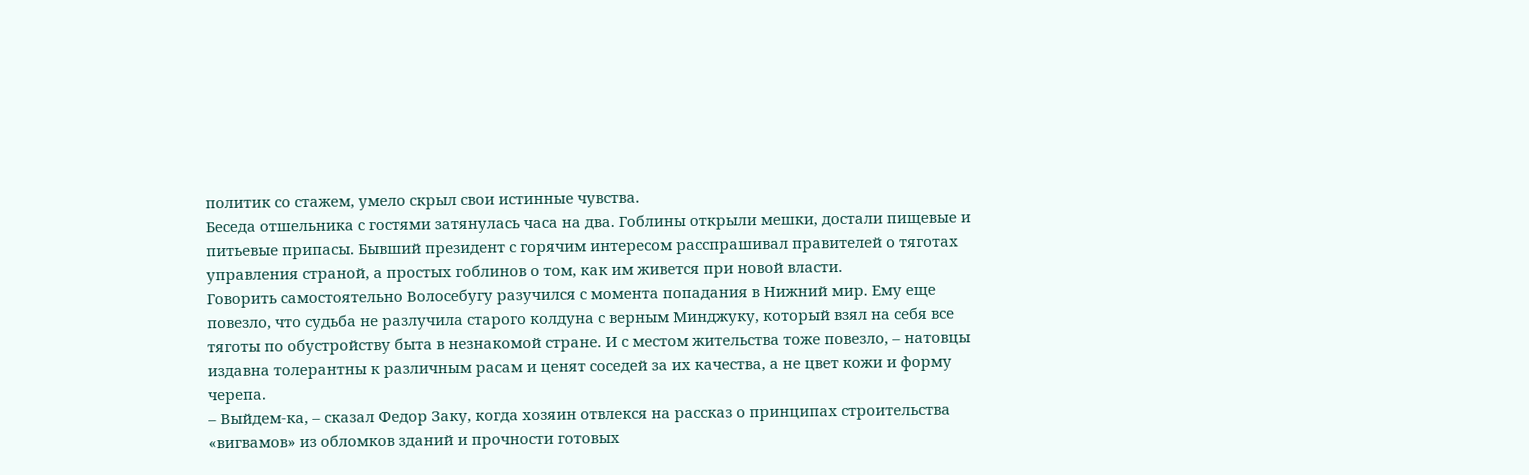политик со стажем, умело скрыл свои истинные чувства.
Беседа отшельника с гостями затянулась часа на два. Гоблины открыли мешки, достали пищевые и питьевые припасы. Бывший президент с горячим интересом расспрашивал правителей о тяготах управления страной, а простых гоблинов о том, как им живется при новой власти.
Говорить самостоятельно Волосебугу разучился с момента попадания в Нижний мир. Ему еще повезло, что судьба не разлучила старого колдуна с верным Минджуку, который взял на себя все тяготы по обустройству быта в незнакомой стране. И с местом жительства тоже повезло, – натовцы издавна толерантны к различным расам и ценят соседей за их качества, а не цвет кожи и форму черепа.
– Выйдем-ка, – сказал Федор Заку, когда хозяин отвлекся на рассказ о принципах строительства «вигвамов» из обломков зданий и прочности готовых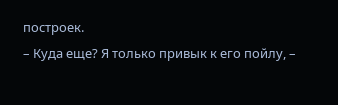построек.
– Куда еще? Я только привык к его пойлу, –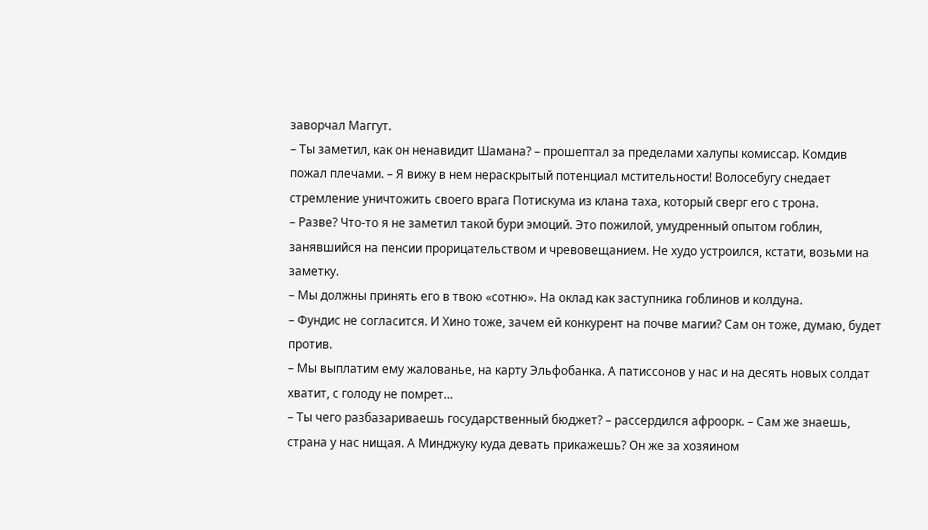заворчал Маггут.
– Ты заметил, как он ненавидит Шамана? – прошептал за пределами халупы комиссар. Комдив пожал плечами. – Я вижу в нем нераскрытый потенциал мстительности! Волосебугу снедает стремление уничтожить своего врага Потискума из клана таха, который сверг его с трона.
– Разве? Что-то я не заметил такой бури эмоций. Это пожилой, умудренный опытом гоблин, занявшийся на пенсии прорицательством и чревовещанием. Не худо устроился, кстати, возьми на заметку.
– Мы должны принять его в твою «сотню». На оклад как заступника гоблинов и колдуна.
– Фундис не согласится. И Хино тоже, зачем ей конкурент на почве магии? Сам он тоже, думаю, будет против.
– Мы выплатим ему жалованье, на карту Эльфобанка. А патиссонов у нас и на десять новых солдат хватит, с голоду не помрет…
– Ты чего разбазариваешь государственный бюджет? – рассердился афроорк. – Сам же знаешь, страна у нас нищая. А Минджуку куда девать прикажешь? Он же за хозяином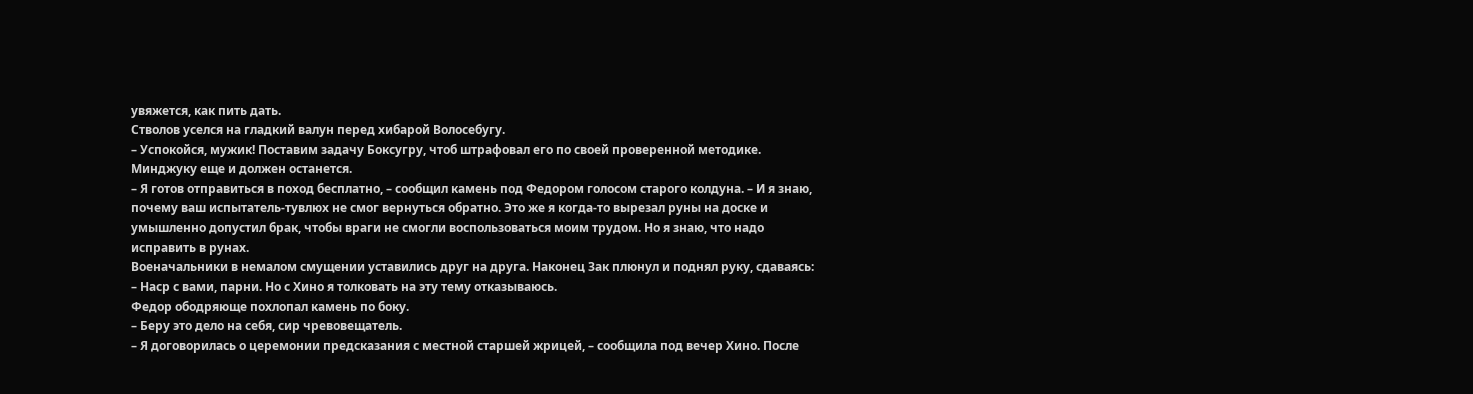увяжется, как пить дать.
Стволов уселся на гладкий валун перед хибарой Волосебугу.
– Успокойся, мужик! Поставим задачу Боксугру, чтоб штрафовал его по своей проверенной методике. Минджуку еще и должен останется.
– Я готов отправиться в поход бесплатно, – сообщил камень под Федором голосом старого колдуна. – И я знаю, почему ваш испытатель-тувлюх не смог вернуться обратно. Это же я когда-то вырезал руны на доске и умышленно допустил брак, чтобы враги не смогли воспользоваться моим трудом. Но я знаю, что надо исправить в рунах.
Военачальники в немалом смущении уставились друг на друга. Наконец Зак плюнул и поднял руку, сдаваясь:
– Наср с вами, парни. Но с Хино я толковать на эту тему отказываюсь.
Федор ободряюще похлопал камень по боку.
– Беру это дело на себя, сир чревовещатель.
– Я договорилась о церемонии предсказания с местной старшей жрицей, – сообщила под вечер Хино. После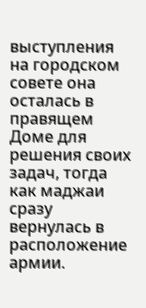выступления на городском совете она осталась в правящем Доме для решения своих задач, тогда как маджаи сразу вернулась в расположение армии.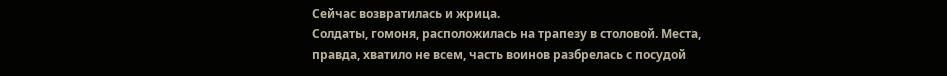Сейчас возвратилась и жрица.
Солдаты, гомоня, расположилась на трапезу в столовой. Места, правда, хватило не всем, часть воинов разбрелась с посудой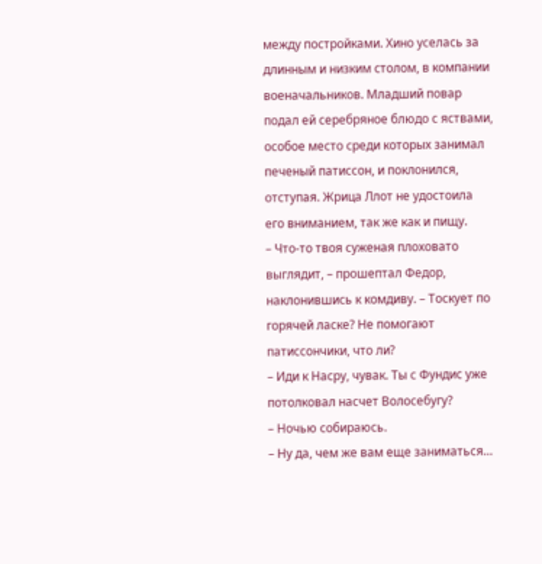между постройками. Хино уселась за длинным и низким столом, в компании военачальников. Младший повар подал ей серебряное блюдо с яствами, особое место среди которых занимал печеный патиссон, и поклонился, отступая. Жрица Ллот не удостоила его вниманием, так же как и пищу.
– Что-то твоя суженая плоховато выглядит, – прошептал Федор, наклонившись к комдиву. – Тоскует по горячей ласке? Не помогают патиссончики, что ли?
– Иди к Насру, чувак. Ты с Фундис уже потолковал насчет Волосебугу?
– Ночью собираюсь.
– Ну да, чем же вам еще заниматься…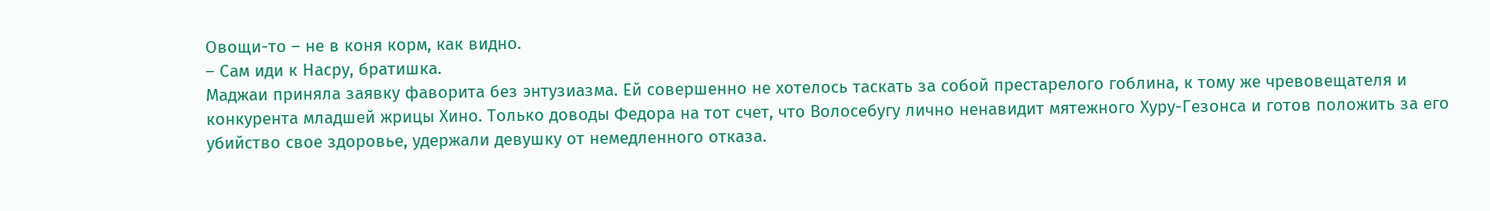Овощи-то – не в коня корм, как видно.
– Сам иди к Насру, братишка.
Маджаи приняла заявку фаворита без энтузиазма. Ей совершенно не хотелось таскать за собой престарелого гоблина, к тому же чревовещателя и конкурента младшей жрицы Хино. Только доводы Федора на тот счет, что Волосебугу лично ненавидит мятежного Хуру-Гезонса и готов положить за его убийство свое здоровье, удержали девушку от немедленного отказа.